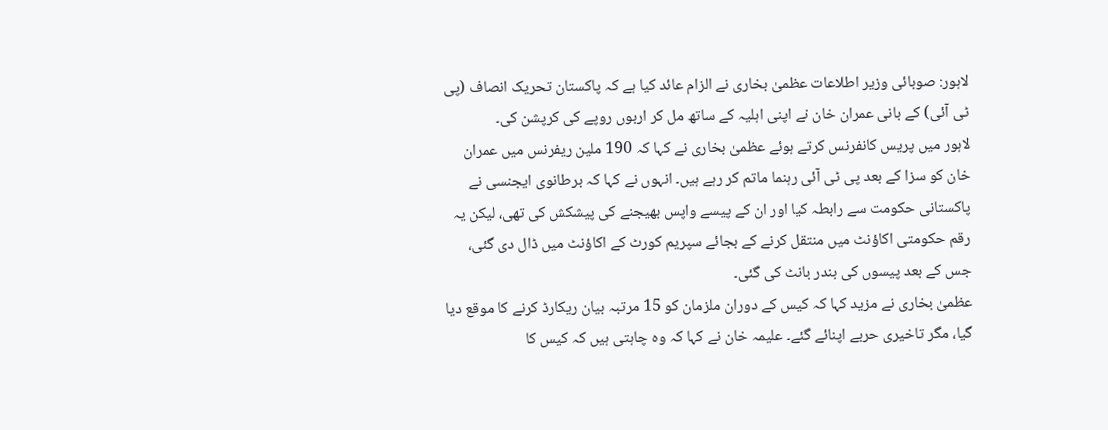لاہور: صوبائی وزیر اطلاعات عظمیٰ بخاری نے الزام عائد کیا ہے کہ پاکستان تحریک انصاف (پی ٹی آئی) کے بانی عمران خان نے اپنی اہلیہ کے ساتھ مل کر اربوں روپے کی کرپشن کی۔
لاہور میں پریس کانفرنس کرتے ہوئے عظمیٰ بخاری نے کہا کہ 190 ملین ریفرنس میں عمران خان کو سزا کے بعد پی ٹی آئی رہنما ماتم کر رہے ہیں۔ انہوں نے کہا کہ برطانوی ایجنسی نے پاکستانی حکومت سے رابطہ کیا اور ان کے پیسے واپس بھیجنے کی پیشکش کی تھی، لیکن یہ رقم حکومتی اکاؤنٹ میں منتقل کرنے کے بجائے سپریم کورٹ کے اکاؤنٹ میں ڈال دی گئی، جس کے بعد پیسوں کی بندر بانٹ کی گئی۔
عظمیٰ بخاری نے مزید کہا کہ کیس کے دوران ملزمان کو 15 مرتبہ بیان ریکارڈ کرنے کا موقع دیا گیا، مگر تاخیری حربے اپنائے گئے۔ علیمہ خان نے کہا کہ وہ چاہتی ہیں کہ کیس کا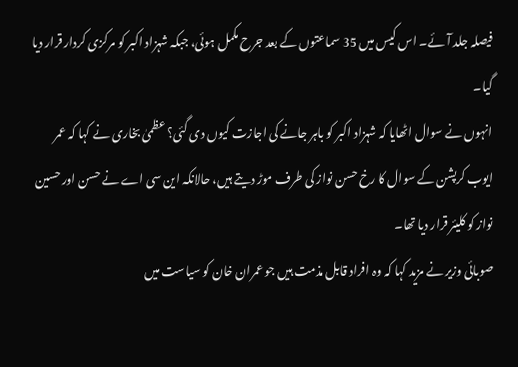فیصلہ جلد آئے۔ اس کیس میں 35 سماعتوں کے بعد جرح مکمل ہوئی، جبکہ شہزاد اکبر کو مرکزی کردار قرار دیا گیا۔
انہوں نے سوال اٹھایا کہ شہزاد اکبر کو باہر جانے کی اجازت کیوں دی گئی؟ عظمیٰ بخاری نے کہا کہ عمر ایوب کرپشن کے سوال کا رخ حسن نواز کی طرف موڑ دیتے ہیں، حالانکہ این سی اے نے حسن اور حسین نواز کو کلیئر قرار دیا تھا۔
صوبائی وزیر نے مزید کہا کہ وہ افراد قابل مذمت ہیں جو عمران خان کو سیاست میں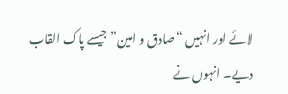لائے اور انہیں “صادق و امین” جیسے پاک القاب دیے۔ انہوں نے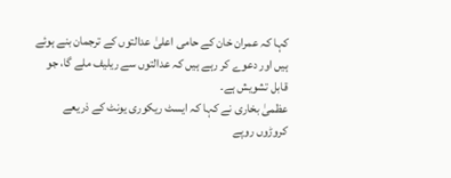کہا کہ عمران خان کے حامی اعلیٰ عدالتوں کے ترجمان بنے ہوئے ہیں اور دعوے کر رہے ہیں کہ عدالتوں سے ریلیف ملے گا، جو قابل تشویش ہے۔
عظمیٰ بخاری نے کہا کہ ایسٹ ریکوری یونٹ کے ذریعے کروڑوں روپے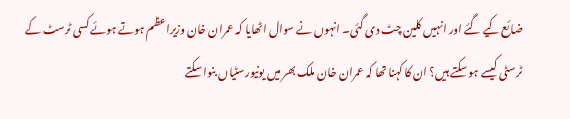ضائع کیے گئے اور انہیں کلین چٹ دی گئی۔ انہوں نے سوال اٹھایا کہ عمران خان وزیراعظم ہوتے ہوئے کسی ٹرسٹ کے ٹرسٹی کیسے ہو سکتے ہیں؟ ان کا کہنا تھا کہ عمران خان ملک بھر میں یونیورسٹیاں بنوا سکتے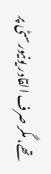تھے، مگر صرف القادر یونیورسٹی پر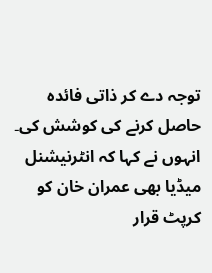توجہ دے کر ذاتی فائدہ حاصل کرنے کی کوشش کی۔
انہوں نے کہا کہ انٹرنیشنل میڈیا بھی عمران خان کو کرپٹ قرار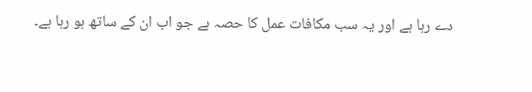دے رہا ہے اور یہ سب مکافات عمل کا حصہ ہے جو اب ان کے ساتھ ہو رہا ہے۔